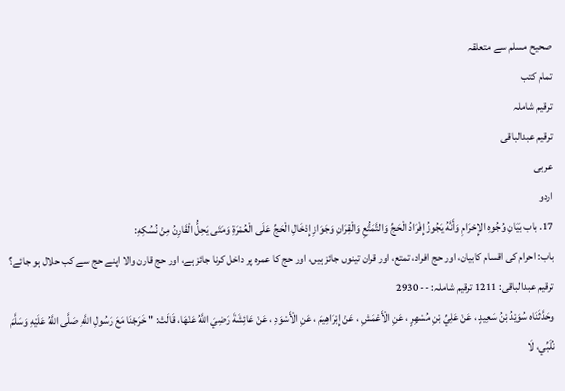صحيح مسلم سے متعلقہ
تمام کتب
ترقیم شاملہ
ترقيم عبدالباقی
عربی
اردو
17. باب بَيَانِ وُجُوهِ الإِحْرَامِ وَأَنَّهُ يَجُوزُ إِفْرَادُ الْحَجِّ وَالتَّمَتُّعِ وَالْقِرَانِ وَجَوَازِ إِدْخَالِ الْحَجِّ عَلَى الْعُمْرَةِ وَمَتَى يَحِلُّ الْقَارِنُ مِنْ نُسُكِهِ:
باب: احرام کی اقسام کابیان، اور حج افراد، تمتع، اور قران تینوں جائز ہیں، اور حج کا عمرہ پر داخل کرنا جائز ہے، اور حج قارن والا اپنے حج سے کب حلال ہو جائے؟
ترقیم عبدالباقی: 1211 ترقیم شاملہ: -- 2930
وحَدَّثَنَاه سُوَيْدُ بْنُ سَعِيدٍ ، عَنْ عَلِيِّ بْنِ مُسْهِرٍ ، عَنِ الْأَعْمَشِ ، عَنْ إِبْرَاهِيمَ ، عَنِ الْأَسْوَدِ ، عَنْ عَائِشَةَ رَضِيَ اللَّهُ عَنْهَا، قَالَتْ: " خَرَجْنَا مَعَ رَسُولِ اللَّهِ صَلَّى اللَّهُ عَلَيْهِ وَسَلَّمَ نُلَبِّي، لَا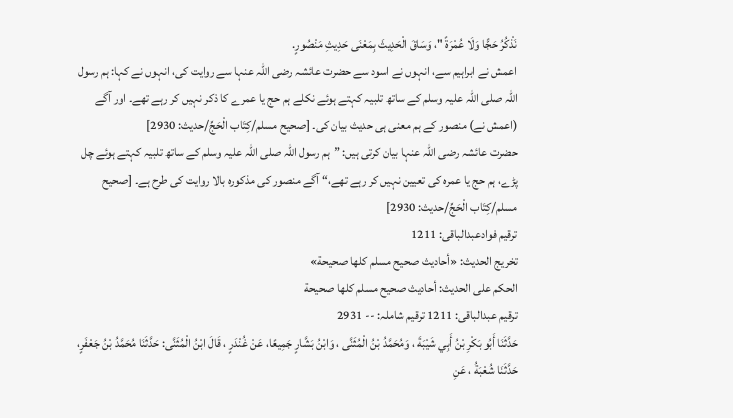نَذْكُرُ حَجًّا وَلَا عُمْرَةً "، وَسَاقَ الْحَدِيثَ بِمَعْنَى حَدِيثِ مَنْصُورٍ.
اعمش نے ابراہیم سے، انہوں نے اسود سے حضرت عائشہ رضی اللہ عنہا سے روایت کی، انہوں نے کہا: ہم رسول اللہ صلی اللہ علیہ وسلم کے ساتھ تلبیہ کہتے ہوئے نکلے ہم حج یا عمرے کا ذکر نہیں کر رہے تھے۔ اور آگے (اعمش نے) منصور کے ہم معنی ہی حدیث بیان کی۔ [صحيح مسلم/كِتَاب الْحَجِّ/حدیث: 2930]
حضرت عائشہ رضی اللہ عنہا بیان کرتی ہیں: ”ہم رسول اللہ صلی اللہ علیہ وسلم کے ساتھ تلبیہ کہتے ہوئے چل پڑے، ہم حج یا عمرہ کی تعیین نہیں کر رہے تھے،“ آگے منصور کی مذکورہ بالا روایت کی طرح ہے۔ [صحيح مسلم/كِتَاب الْحَجِّ/حدیث: 2930]
ترقیم فوادعبدالباقی: 1211
تخریج الحدیث: «أحاديث صحيح مسلم كلها صحيحة»
الحكم على الحديث: أحاديث صحيح مسلم كلها صحيحة
ترقیم عبدالباقی: 1211 ترقیم شاملہ: -- 2931
حَدَّثَنَا أَبُو بَكْرِ بْنُ أَبِي شَيْبَةَ ، وَمُحَمَّدُ بْنُ الْمُثَنَّى ، وَابْنُ بَشَّارٍ جَمِيعًا، عَنْ غُنْدَرٍ ، قَالَ ابْنُ الْمُثَنَّى: حَدَّثَنَا مُحَمَّدُ بْنُ جَعْفَرٍ، حَدَّثَنَا شُعْبَةُ ، عَنِ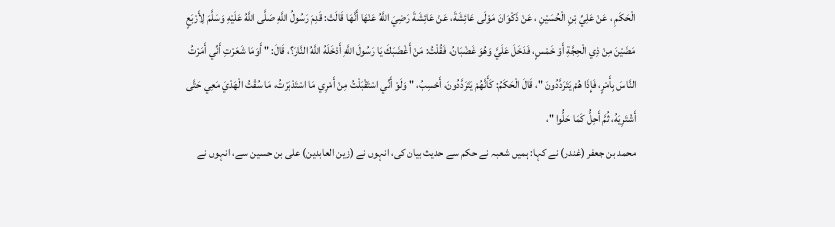الْحَكَمِ ، عَنْ عَلِيِّ بْنِ الْحُسَيْنِ ، عَنْ ذَكْوَانَ مَوْلَى عَائِشَةَ، عَنْ عَائِشَةَ رَضِيَ اللَّهُ عَنْهَا أَنَّهَا قَالَتْ: قَدِمَ رَسُولُ اللَّهِ صَلَّى اللَّهُ عَلَيْهِ وَسَلَّمَ لِأَرْبَعٍ مَضَيْنَ مِنْ ذِي الْحِجَّةِ أَوْ خَمْسٍ، فَدَخَلَ عَلَيَّ وَهُوَ غَضْبَانُ، فَقُلْتُ: مَنْ أَغْضَبَكَ يَا رَسُولَ اللَّهِ أَدْخَلَهُ اللَّهُ النَّارَ؟، قَالَ: " أَوَمَا شَعَرْتِ أَنِّي أَمَرْتُ النَّاسَ بِأَمْرٍ، فَإِذَا هُمْ يَتَرَدَّدُونَ "، قَالَ الْحَكَمُ: كَأَنَّهُمْ يَتَرَدَّدُونَ، أَحْسِبُ، " وَلَوْ أَنِّي اسْتَقْبَلْتُ مِنْ أَمْرِي مَا اسْتَدْبَرْتُ، مَا سُقْتُ الْهَدْيَ مَعِي حَتَّى أَشْتَرِيَهُ، ثُمَّ أَحِلُّ كَمَا حَلُّوا "،
محمد بن جعفر (غندر) نے کہا: ہمیں شعبہ نے حکم سے حدیث بیان کی، انہوں نے (زین العابدین) علی بن حسین سے، انہوں نے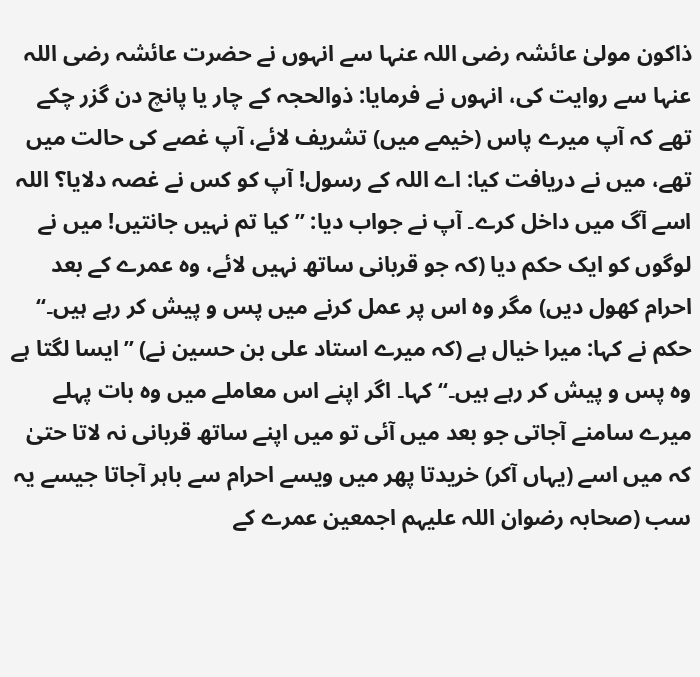ذاکون مولیٰ عائشہ رضی اللہ عنہا سے انہوں نے حضرت عائشہ رضی اللہ عنہا سے روایت کی، انہوں نے فرمایا: ذوالحجہ کے چار یا پانچ دن گزر چکے تھے کہ آپ میرے پاس (خیمے میں) تشریف لائے، آپ غصے کی حالت میں تھے، میں نے دریافت کیا: اے اللہ کے رسول! آپ کو کس نے غصہ دلایا؟ اللہ اسے آگ میں داخل کرے۔ آپ نے جواب دیا: ”کیا تم نہیں جانتیں! میں نے لوگوں کو ایک حکم دیا (کہ جو قربانی ساتھ نہیں لائے، وہ عمرے کے بعد احرام کھول دیں) مگر وہ اس پر عمل کرنے میں پس و پیش کر رہے ہیں۔“ حکم نے کہا: میرا خیال ہے (کہ میرے استاد علی بن حسین نے) ”ایسا لگتا ہے وہ پس و پیش کر رہے ہیں۔“ کہا۔ اگر اپنے اس معاملے میں وہ بات پہلے میرے سامنے آجاتی جو بعد میں آئی تو میں اپنے ساتھ قربانی نہ لاتا حتیٰ کہ میں اسے (یہاں آکر) خریدتا پھر میں ویسے احرام سے باہر آجاتا جیسے یہ سب (صحابہ رضوان اللہ علیہم اجمعین عمرے کے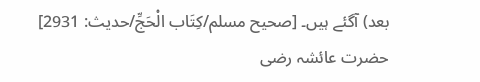بعد) آگئے ہیں۔ [صحيح مسلم/كِتَاب الْحَجِّ/حدیث: 2931]
حضرت عائشہ رضی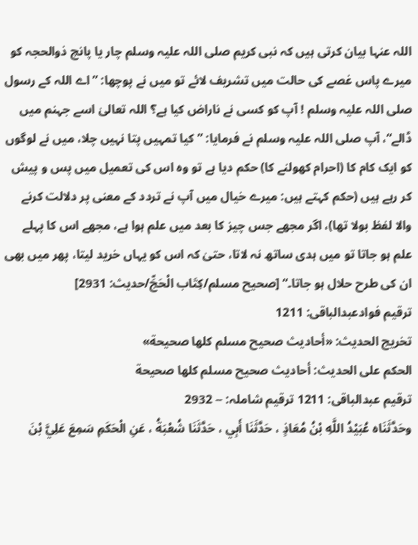اللہ عنہا بیان کرتی ہیں کہ نبی کریم صلی اللہ علیہ وسلم چار یا پانچ ذوالحجہ کو میرے پاس غصے کی حالت میں تشریف لائے تو میں نے پوچھا: ”اے اللہ کے رسول صلی اللہ علیہ وسلم ! آپ کو کسی نے ناراض کیا ہے؟ اللہ تعالیٰ اسے جہنم میں ڈالے“، آپ صلی اللہ علیہ وسلم نے فرمایا: ”کیا تمہیں پتا نہیں چلا، میں نے لوگوں کو ایک کام کا (احرام کھولنے کا) حکم دیا ہے تو وہ اس کی تعمیل میں پس و پیش کر رہے ہیں (حکم کہتے ہیں: میرے خیال میں آپ نے تردد کے معنی پر دلالت کرنے والا لفظ بولا تھا)، اگر مجھے جس چیز کا بعد میں علم ہوا ہے، مجھے اس کا پہلے علم ہو جاتا تو میں ہدی ساتھ نہ لاتا، حتیٰ کہ اس کو یہاں خرید لیتا، پھر میں بھی ان کی طرح حلال ہو جاتا۔“ [صحيح مسلم/كِتَاب الْحَجِّ/حدیث: 2931]
ترقیم فوادعبدالباقی: 1211
تخریج الحدیث: «أحاديث صحيح مسلم كلها صحيحة»
الحكم على الحديث: أحاديث صحيح مسلم كلها صحيحة
ترقیم عبدالباقی: 1211 ترقیم شاملہ: -- 2932
وحَدَّثَنَاه عُبَيْدُ اللَّهِ بْنُ مُعَاذٍ ، حَدَّثَنَا أَبِي ، حَدَّثَنَا شُعْبَةُ ، عَنِ الْحَكَمِ سَمِعَ عَلِيَّ بْنَ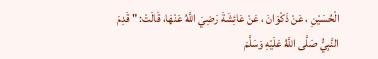الْحُسَيْنِ ، عَنْ ذَكْوَانَ ، عَنْ عَائِشَةَ رَضِيَ اللَّهُ عَنْهَا، قَالَتْ: " قَدِمَ النَّبِيُّ صَلَّى اللَّهُ عَلَيْهِ وَسَلَّمَ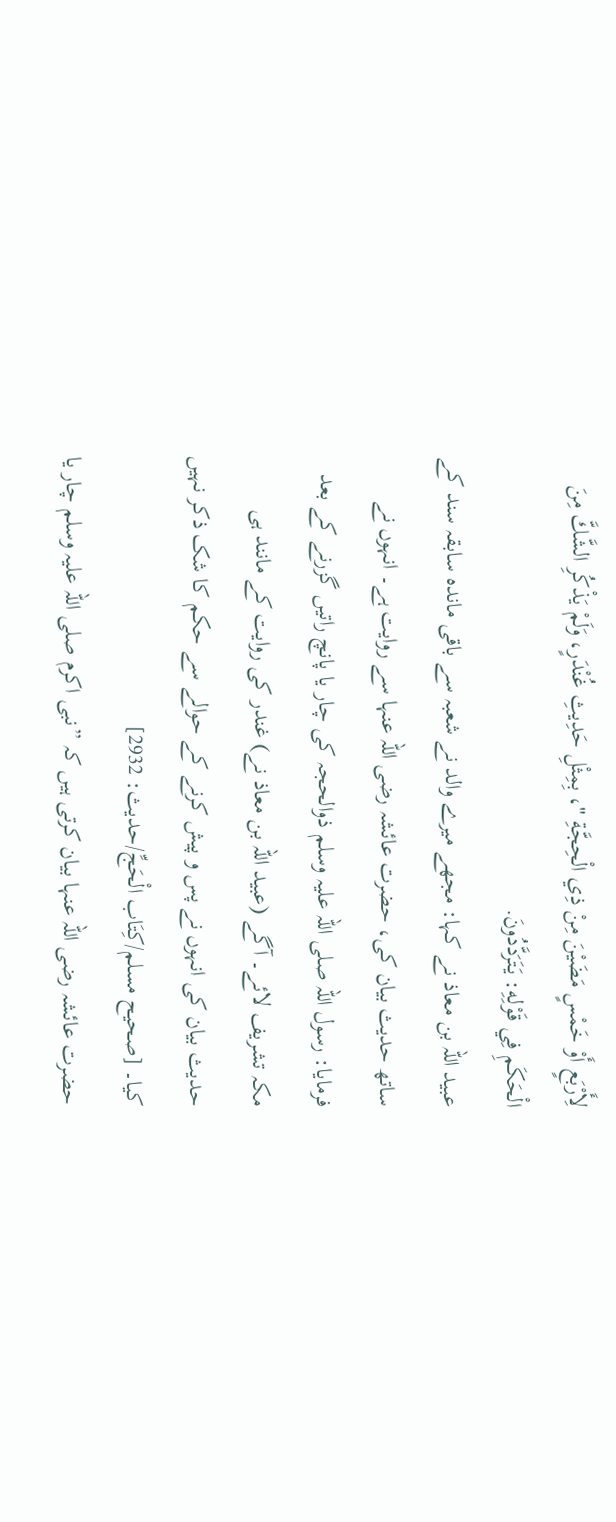لِأَرْبَعٍ أَوْ خَمْسٍ مَضَيْنَ مِنْ ذِي الْحِجَّةِ "، بِمِثْلِ حَدِيثِ غُنْدَرٍ، وَلَمْ يَذْكُرِ الشَّكَّ مِنَ الْحَكَمِ فِي قَوْلِهِ: يَتَرَدَّدُونَ.
عبید اللہ بن معاذ نے کہا: مجھے میرے والد نے شعبہ سے باقی ماندہ سابقہ سند کے ساتھ حدیث بیان کی، حضرت عائشہ رضی اللہ عنہا سے روایت ہے۔ انہوں نے فرمایا: رسول اللہ صلی اللہ علیہ وسلم ذوالحجہ کی چار یا پانچ راتیں گزرنے کے بعد مکہ تشریف لائے۔ آگے (عبید اللہ بن معاذ نے) غندر کی روایت کے مانند ہی حدیث بیان کی انہوں نے پس و پیش کرنے کے حوالے سے حکم کا شک ذکر نہیں کیا۔ [صحيح مسلم/كِتَاب الْحَجِّ/حدیث: 2932]
حضرت عائشہ رضی اللہ عنہا بیان کرتی ہیں کہ ”نبی اکرم صلی اللہ علیہ وسلم چار یا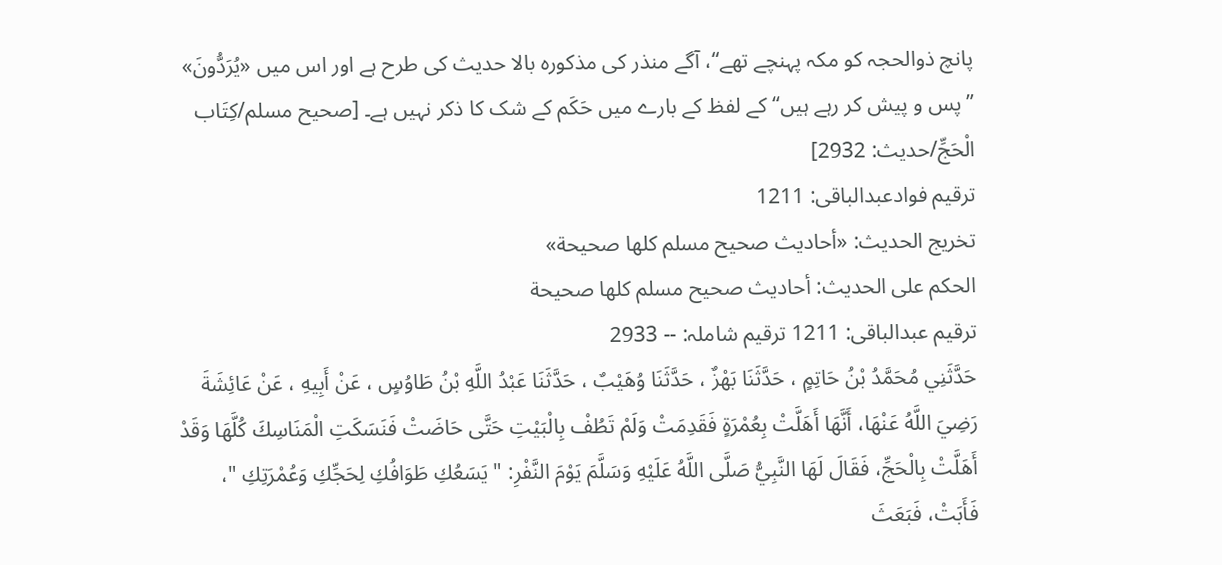پانچ ذوالحجہ کو مکہ پہنچے تھے“، آگے منذر کی مذکورہ بالا حدیث کی طرح ہے اور اس میں «يُرَدُّونَ» ”پس و پیش کر رہے ہیں“ کے لفظ کے بارے میں حَکَم کے شک کا ذکر نہیں ہے۔ [صحيح مسلم/كِتَاب الْحَجِّ/حدیث: 2932]
ترقیم فوادعبدالباقی: 1211
تخریج الحدیث: «أحاديث صحيح مسلم كلها صحيحة»
الحكم على الحديث: أحاديث صحيح مسلم كلها صحيحة
ترقیم عبدالباقی: 1211 ترقیم شاملہ: -- 2933
حَدَّثَنِي مُحَمَّدُ بْنُ حَاتِمٍ ، حَدَّثَنَا بَهْزٌ ، حَدَّثَنَا وُهَيْبٌ ، حَدَّثَنَا عَبْدُ اللَّهِ بْنُ طَاوُسٍ ، عَنْ أَبِيهِ ، عَنْ عَائِشَةَ رَضِيَ اللَّهُ عَنْهَا، أَنَّهَا أَهَلَّتْ بِعُمْرَةٍ فَقَدِمَتْ وَلَمْ تَطُفْ بِالْبَيْتِ حَتَّى حَاضَتْ فَنَسَكَتِ الْمَنَاسِكَ كُلَّهَا وَقَدْ أَهَلَّتْ بِالْحَجِّ، فَقَالَ لَهَا النَّبِيُّ صَلَّى اللَّهُ عَلَيْهِ وَسَلَّمَ يَوْمَ النَّفْرِ: " يَسَعُكِ طَوَافُكِ لِحَجِّكِ وَعُمْرَتِكِ "، فَأَبَتْ، فَبَعَثَ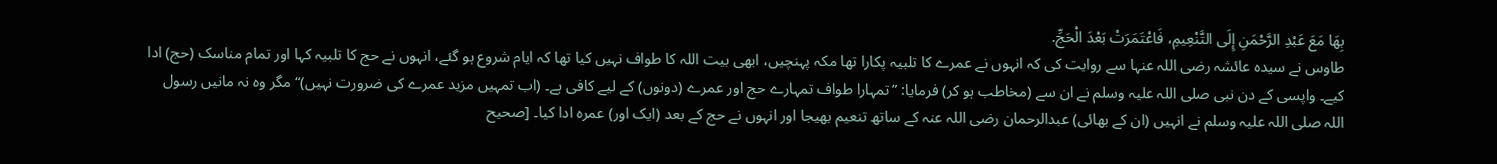بِهَا مَعَ عَبْدِ الرَّحْمَنِ إِلَى التَّنْعِيمِ، فَاعْتَمَرَتْ بَعْدَ الْحَجِّ.
طاوس نے سیدہ عائشہ رضی اللہ عنہا سے روایت کی کہ انہوں نے عمرے کا تلبیہ پکارا تھا مکہ پہنچیں، ابھی بیت اللہ کا طواف نہیں کیا تھا کہ ایام شروع ہو گئے، انہوں نے حج کا تلبیہ کہا اور تمام مناسک (حج) ادا کیے۔ واپسی کے دن نبی صلی اللہ علیہ وسلم نے ان سے (مخاطب ہو کر) فرمایا: ”تمہارا طواف تمہارے حج اور عمرے (دونوں) کے لیے کافی ہے۔ (اب تمہیں مزید عمرے کی ضرورت نہیں)“ مگر وہ نہ مانیں رسول اللہ صلی اللہ علیہ وسلم نے انہیں (ان کے بھائی) عبدالرحمان رضی اللہ عنہ کے ساتھ تنعیم بھیجا اور انہوں نے حج کے بعد (ایک اور) عمرہ ادا کیا۔ [صحيح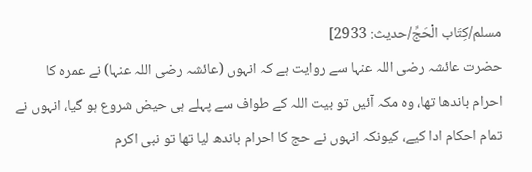مسلم/كِتَاب الْحَجِّ/حدیث: 2933]
حضرت عائشہ رضی اللہ عنہا سے روایت ہے کہ انہوں (عائشہ رضی اللہ عنہا) نے عمرہ کا احرام باندھا تھا، وہ مکہ آئیں تو بیت اللہ کے طواف سے پہلے ہی حیض شروع ہو گیا، انہوں نے تمام احکام ادا کیے، کیونکہ انہوں نے حج کا احرام باندھ لیا تھا تو نبی اکرم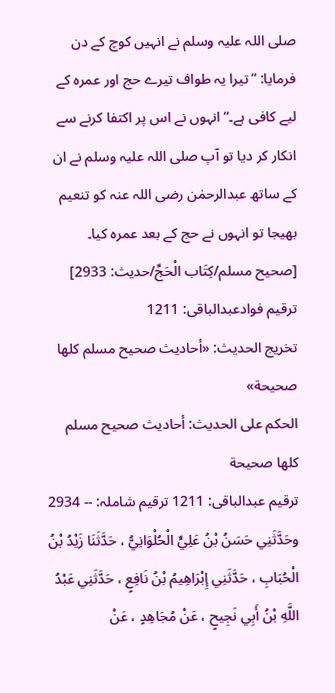صلی اللہ علیہ وسلم نے انہیں کوچ کے دن فرمایا: ”تیرا یہ طواف تیرے حج اور عمرہ کے لیے کافی ہے۔“ انہوں نے اس پر اکتفا کرنے سے انکار کر دیا تو آپ صلی اللہ علیہ وسلم نے ان کے ساتھ عبدالرحمٰن رضی اللہ عنہ کو تنعیم بھیجا تو انہوں نے حج کے بعد عمرہ کیا۔ [صحيح مسلم/كِتَاب الْحَجِّ/حدیث: 2933]
ترقیم فوادعبدالباقی: 1211
تخریج الحدیث: «أحاديث صحيح مسلم كلها صحيحة»
الحكم على الحديث: أحاديث صحيح مسلم كلها صحيحة
ترقیم عبدالباقی: 1211 ترقیم شاملہ: -- 2934
وحَدَّثَنِي حَسَنُ بْنُ عَلِيٍّ الْحُلْوَانِيُّ ، حَدَّثَنَا زَيْدُ بْنُ الْحُبَابِ ، حَدَّثَنِي إِبْرَاهِيمُ بْنُ نَافِعٍ ، حَدَّثَنِي عَبْدُ اللَّهِ بْنُ أَبِي نَجِيحٍ ، عَنْ مُجَاهِدٍ ، عَنْ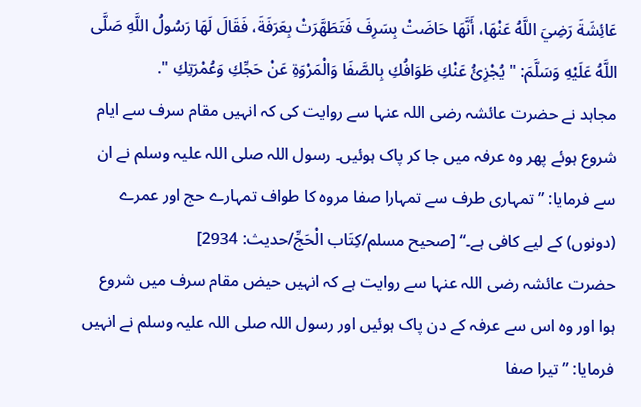عَائِشَةَ رَضِيَ اللَّهُ عَنْهَا، أَنَّهَا حَاضَتْ بِسَرِفَ فَتَطَهَّرَتْ بِعَرَفَةَ، فَقَالَ لَهَا رَسُولُ اللَّهِ صَلَّى اللَّهُ عَلَيْهِ وَسَلَّمَ: " يُجْزِئُ عَنْكِ طَوَافُكِ بِالصَّفَا وَالْمَرْوَةِ عَنْ حَجِّكِ وَعُمْرَتِكِ ".
مجاہد نے حضرت عائشہ رضی اللہ عنہا سے روایت کی کہ انہیں مقام سرف سے ایام شروع ہوئے پھر وہ عرفہ میں جا کر پاک ہوئیں۔ رسول اللہ صلی اللہ علیہ وسلم نے ان سے فرمایا: ”تمہاری طرف سے تمہارا صفا مروہ کا طواف تمہارے حج اور عمرے (دونوں) کے لیے کافی ہے۔“ [صحيح مسلم/كِتَاب الْحَجِّ/حدیث: 2934]
حضرت عائشہ رضی اللہ عنہا سے روایت ہے کہ انہیں حیض مقام سرف میں شروع ہوا اور وہ اس سے عرفہ کے دن پاک ہوئیں اور رسول اللہ صلی اللہ علیہ وسلم نے انہیں فرمایا: ”تیرا صفا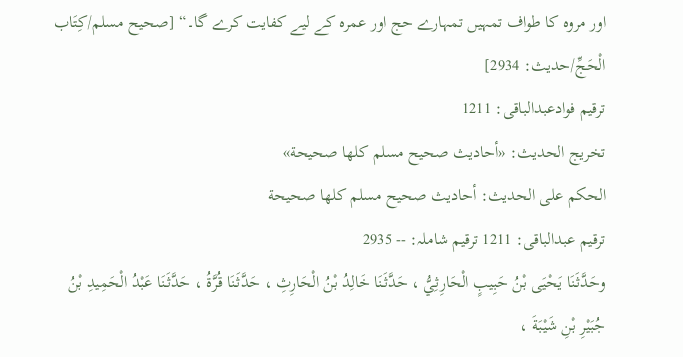اور مروہ کا طواف تمہیں تمہارے حج اور عمرہ کے لیے کفایت کرے گا۔“ [صحيح مسلم/كِتَاب الْحَجِّ/حدیث: 2934]
ترقیم فوادعبدالباقی: 1211
تخریج الحدیث: «أحاديث صحيح مسلم كلها صحيحة»
الحكم على الحديث: أحاديث صحيح مسلم كلها صحيحة
ترقیم عبدالباقی: 1211 ترقیم شاملہ: -- 2935
وحَدَّثَنَا يَحْيَى بْنُ حَبِيبٍ الْحَارِثِيُّ ، حَدَّثَنَا خَالِدُ بْنُ الْحَارِثِ ، حَدَّثَنَا قُرَّةُ ، حَدَّثَنَا عَبْدُ الْحَمِيدِ بْنُ جُبَيْرِ بْنِ شَيْبَةَ ،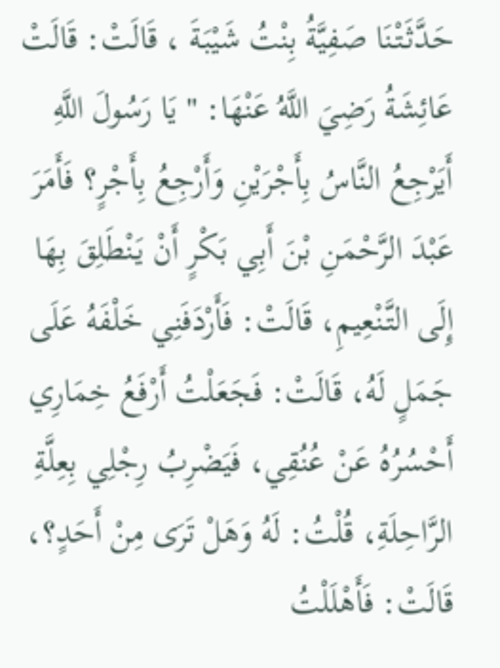حَدَّثَتْنَا صَفِيَّةُ بِنْتُ شَيْبَةَ ، قَالَتْ: قَالَتْ عَائِشَةُ رَضِيَ اللَّهُ عَنْهَا: " يَا رَسُولَ اللَّهِ أَيَرْجِعُ النَّاسُ بِأَجْرَيْنِ وَأَرْجِعُ بِأَجْرٍ؟ فَأَمَرَ عَبْدَ الرَّحْمَنِ بْنَ أَبِي بَكْرٍ أَنْ يَنْطَلِقَ بِهَا إِلَى التَّنْعِيمِ، قَالَتْ: فَأَرْدَفَنِي خَلْفَهُ عَلَى جَمَلٍ لَهُ، قَالَتْ: فَجَعَلْتُ أَرْفَعُ خِمَارِي أَحْسُرُهُ عَنْ عُنُقِي، فَيَضْرِبُ رِجْلِي بِعِلَّةِ الرَّاحِلَةِ، قُلْتُ: لَهُ وَهَلْ تَرَى مِنْ أَحَدٍ؟، قَالَتْ: فَأَهْلَلْتُ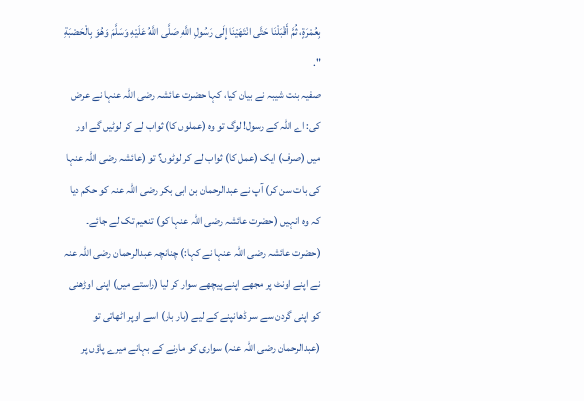بِعُمْرَةٍ، ثُمَّ أَقْبَلْنَا حَتَّى انْتَهَيْنَا إِلَى رَسُولِ اللَّهِ صَلَّى اللَّهُ عَلَيْهِ وَسَلَّمَ وَهُوَ بِالْحَصْبَةِ ".
صفیہ بنت شیبہ نے بیان کیا، کہا حضرت عائشہ رضی اللہ عنہا نے عرض کی: اے اللہ کے رسول! لوگ تو وہ (عملوں کا) ثواب لے کر لوٹیں گے اور میں (صرف) ایک (عمل کا) ثواب لے کر لوٹوں؟ تو (عائشہ رضی اللہ عنہا کی بات سن کر) آپ نے عبدالرحمان بن ابی بکر رضی اللہ عنہ کو حکم دیا کہ وہ انہیں (حضرت عائشہ رضی اللہ عنہا کو) تنعیم تک لے جائے۔ (حضرت عائشہ رضی اللہ عنہا نے کہا:) چنانچہ عبدالرحمان رضی اللہ عنہ نے اپنے اونٹ پر مجھے اپنے پیچھے سوار کر لیا (راستے میں) اپنی اوڑھنی کو اپنی گردن سے سر ڈھانپنے کے لیے (بار بار) اسے اوپر اٹھاتی تو (عبدالرحمان رضی اللہ عنہ) سواری کو مارنے کے بہانے میرے پاؤں پر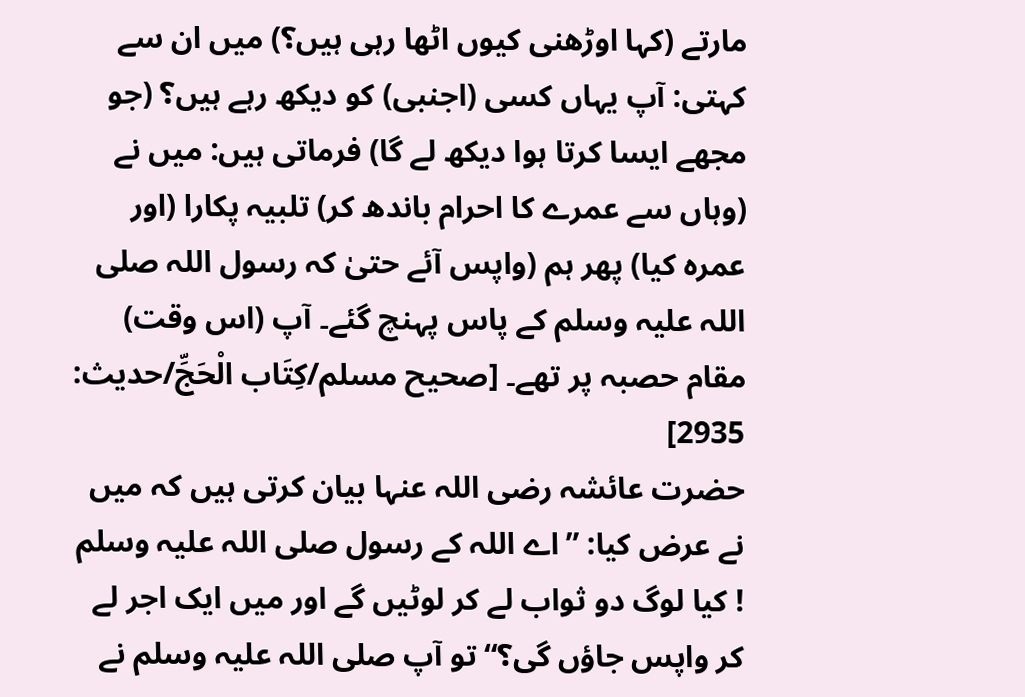مارتے (کہا اوڑھنی کیوں اٹھا رہی ہیں؟) میں ان سے کہتی: آپ یہاں کسی (اجنبی) کو دیکھ رہے ہیں؟ (جو مجھے ایسا کرتا ہوا دیکھ لے گا) فرماتی ہیں: میں نے (وہاں سے عمرے کا احرام باندھ کر) تلبیہ پکارا (اور عمرہ کیا) پھر ہم (واپس آئے حتیٰ کہ رسول اللہ صلی اللہ علیہ وسلم کے پاس پہنچ گئے۔ آپ (اس وقت) مقام حصبہ پر تھے۔ [صحيح مسلم/كِتَاب الْحَجِّ/حدیث: 2935]
حضرت عائشہ رضی اللہ عنہا بیان کرتی ہیں کہ میں نے عرض کیا: ”اے اللہ کے رسول صلی اللہ علیہ وسلم ! کیا لوگ دو ثواب لے کر لوٹیں گے اور میں ایک اجر لے کر واپس جاؤں گی؟“ تو آپ صلی اللہ علیہ وسلم نے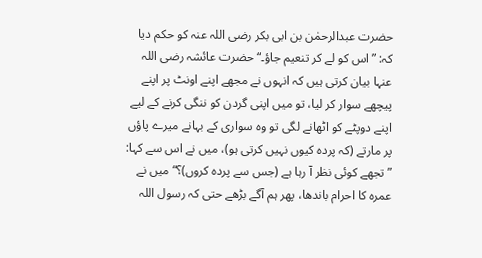حضرت عبدالرحمٰن بن ابی بکر رضی اللہ عنہ کو حکم دیا کہ: ”اس کو لے کر تنعیم جاؤ۔“ حضرت عائشہ رضی اللہ عنہا بیان کرتی ہیں کہ انہوں نے مجھے اپنے اونٹ پر اپنے پیچھے سوار کر لیا، تو میں اپنی گردن کو ننگی کرنے کے لیے اپنے دوپٹے کو اٹھانے لگی تو وہ سواری کے بہانے میرے پاؤں پر مارتے (کہ پردہ کیوں نہیں کرتی ہو)، میں نے اس سے کہا: ”تجھے کوئی نظر آ رہا ہے (جس سے پردہ کروں)؟“ میں نے عمرہ کا احرام باندھا، پھر ہم آگے بڑھے حتی کہ رسول اللہ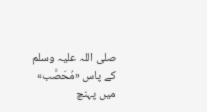صلی اللہ علیہ وسلم کے پاس «مُحَصَّب» میں پہنچ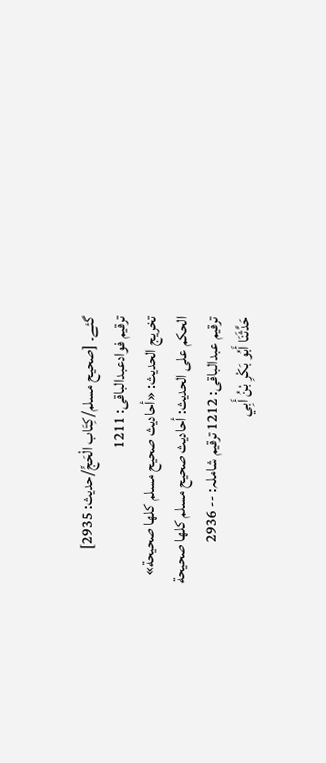گئے۔ [صحيح مسلم/كِتَاب الْحَجِّ/حدیث: 2935]
ترقیم فوادعبدالباقی: 1211
تخریج الحدیث: «أحاديث صحيح مسلم كلها صحيحة»
الحكم على الحديث: أحاديث صحيح مسلم كلها صحيحة
ترقیم عبدالباقی: 1212 ترقیم شاملہ: -- 2936
حَدَّثَنَا أَبُو بَكْرِ بْنُ أَبِي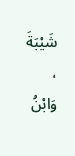شَيْبَةَ ، وَابْنُ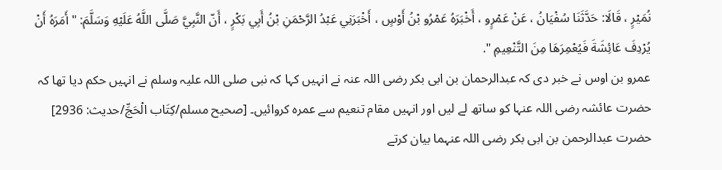نُمَيْرٍ ، قَالَا: حَدَّثَنَا سُفْيَانُ ، عَنْ عَمْرٍو ، أَخْبَرَهُ عَمْرُو بْنُ أَوْسٍ ، أَخْبَرَنِي عَبْدُ الرَّحْمَنِ بْنُ أَبِي بَكْرٍ ، أَنّ النَّبِيَّ صَلَّى اللَّهُ عَلَيْهِ وَسَلَّمَ: " أَمَرَهُ أَنْ يُرْدِفَ عَائِشَةَ فَيُعْمِرَهَا مِنَ التَّنْعِيمِ ".
عمرو بن اوس نے خبر دی کہ عبدالرحمان بن ابی بکر رضی اللہ عنہ نے انہیں کہا کہ نبی صلی اللہ علیہ وسلم نے انہیں حکم دیا تھا کہ حضرت عائشہ رضی اللہ عنہا کو ساتھ لے لیں اور انہیں مقام تنعیم سے عمرہ کروائیں۔ [صحيح مسلم/كِتَاب الْحَجِّ/حدیث: 2936]
حضرت عبدالرحمن بن ابی بکر رضی اللہ عنہما بیان کرتے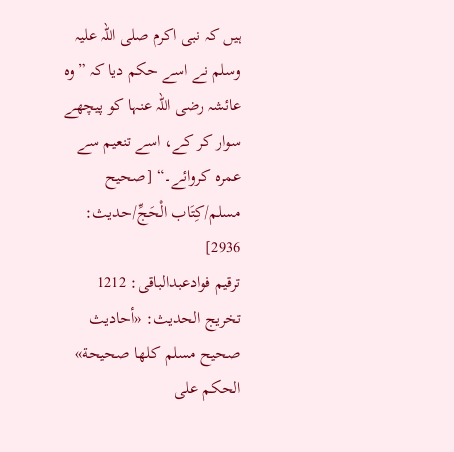ہیں کہ نبی اکرم صلی اللہ علیہ وسلم نے اسے حکم دیا کہ ”وہ عائشہ رضی اللہ عنہا کو پیچھے سوار کر کے، اسے تنعیم سے عمرہ کروائے۔“ [صحيح مسلم/كِتَاب الْحَجِّ/حدیث: 2936]
ترقیم فوادعبدالباقی: 1212
تخریج الحدیث: «أحاديث صحيح مسلم كلها صحيحة»
الحكم على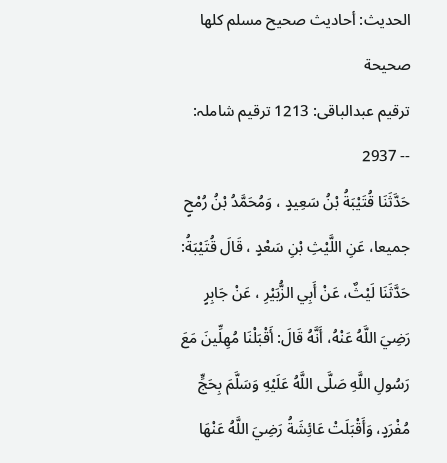الحديث: أحاديث صحيح مسلم كلها صحيحة
ترقیم عبدالباقی: 1213 ترقیم شاملہ: -- 2937
حَدَّثَنَا قُتَيْبَةُ بْنُ سَعِيدٍ ، وَمُحَمَّدُ بْنُ رُمْحٍ جميعا، عَنِ اللَّيْثِ بْنِ سَعْدٍ ، قَالَ قُتَيْبَةُ: حَدَّثَنَا لَيْثٌ، عَنْ أَبِي الزُّبَيْرِ ، عَنْ جَابِرٍ رَضِيَ اللَّهُ عَنْهُ، أَنَّهُ قَالَ: أَقْبَلْنَا مُهِلِّينَ مَعَ رَسُولِ اللَّهِ صَلَّى اللَّهُ عَلَيْهِ وَسَلَّمَ بِحَجٍّ مُفْرَدٍ، وَأَقْبَلَتْ عَائِشَةُ رَضِيَ اللَّهُ عَنْهَا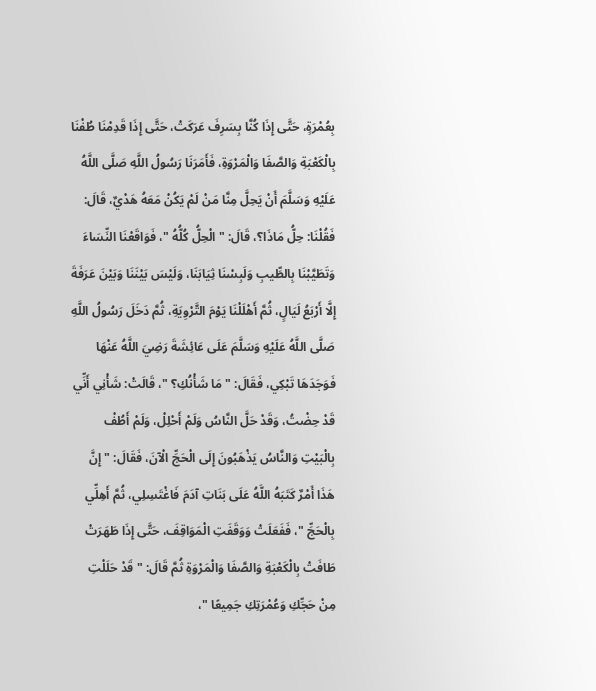بِعُمْرَةٍ، حَتَّى إِذَا كُنَّا بِسَرِفَ عَرَكَتْ، حَتَّى إِذَا قَدِمْنَا طُفْنَا بِالْكَعْبَةِ وَالصَّفَا وَالْمَرْوَةِ، فَأَمَرَنَا رَسُولُ اللَّهِ صَلَّى اللَّهُ عَلَيْهِ وَسَلَّمَ أَنْ يَحِلَّ مِنَّا مَنْ لَمْ يَكُنْ مَعَهُ هَدْيٌ، قَالَ: فَقُلْنَا: حِلُّ مَاذَا؟، قَالَ: " الْحِلُّ كُلُّهُ "، فَوَاقَعْنَا النِّسَاءَ وَتَطَيَّبْنَا بِالطِّيبِ وَلَبِسْنَا ثِيَابَنَا، وَلَيْسَ بَيْنَنَا وَبَيْنَ عَرَفَةَ إِلَّا أَرْبَعُ لَيَالٍ، ثُمَّ أَهْلَلْنَا يَوْمَ التَّرْوِيَةِ، ثُمَّ دَخَلَ رَسُولُ اللَّهِ صَلَّى اللَّهُ عَلَيْهِ وَسَلَّمَ عَلَى عَائِشَةَ رَضِيَ اللَّهُ عَنْهَا فَوَجَدَهَا تَبْكِي، فَقَالَ: " مَا شَأْنُكِ؟ "، قَالَتْ: شَأْنِي أَنِّي قَدْ حِضْتُ، وَقَدْ حَلَّ النَّاسُ وَلَمْ أَحْلِلْ، وَلَمْ أَطُفْ بِالْبَيْتِ وَالنَّاسُ يَذْهَبُونَ إِلَى الْحَجِّ الْآنَ، فَقَالَ: " إِنَّ هَذَا أَمْرٌ كَتَبَهُ اللَّهُ عَلَى بَنَاتِ آدَمَ فَاغْتَسِلِي، ثُمَّ أَهِلِّي بِالْحَجِّ "، فَفَعَلَتْ وَوَقَفَتِ الْمَوَاقِفَ، حَتَّى إِذَا طَهَرَتْ طَافَتْ بِالْكَعْبَةِ وَالصَّفَا وَالْمَرْوَةِ ثُمَّ قَالَ: " قَدْ حَلَلْتِ مِنْ حَجِّكِ وَعُمْرَتِكِ جَمِيعًا "،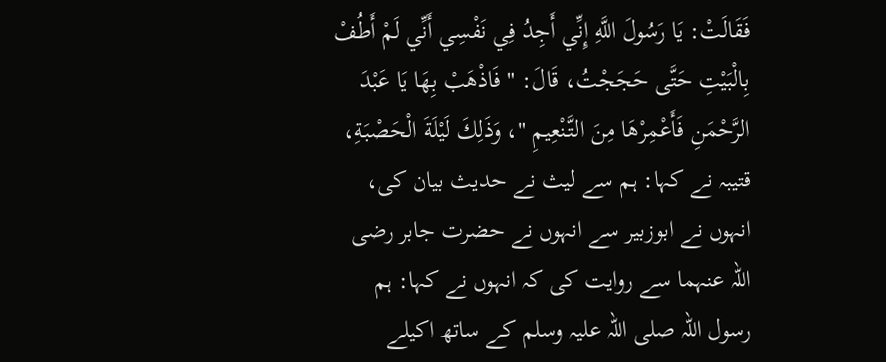فَقَالَتْ: يَا رَسُولَ اللَّهِ إِنِّي أَجِدُ فِي نَفْسِي أَنِّي لَمْ أَطُفْ بِالْبَيْتِ حَتَّى حَجَجْتُ، قَالَ: " فَاذْهَبْ بِهَا يَا عَبْدَ الرَّحْمَنِ فَأَعْمِرْهَا مِنَ التَّنْعِيمِ "، وَذَلِكَ لَيْلَةَ الْحَصْبَةِ،
قتیبہ نے کہا: ہم سے لیث نے حدیث بیان کی، انہوں نے ابوزبیر سے انہوں نے حضرت جابر رضی اللہ عنہما سے روایت کی کہ انہوں نے کہا: ہم رسول اللہ صلی اللہ علیہ وسلم کے ساتھ اکیلے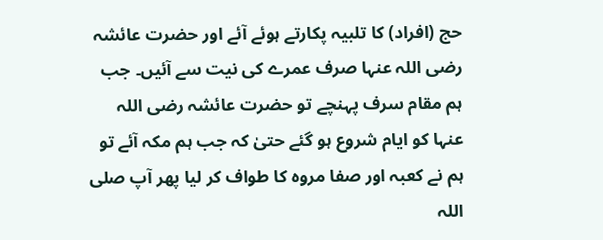حج (افراد) کا تلبیہ پکارتے ہوئے آئے اور حضرت عائشہ رضی اللہ عنہا صرف عمرے کی نیت سے آئیں۔ جب ہم مقام سرف پہنچے تو حضرت عائشہ رضی اللہ عنہا کو ایام شروع ہو گئے حتیٰ کہ جب ہم مکہ آئے تو ہم نے کعبہ اور صفا مروہ کا طواف کر لیا پھر آپ صلی اللہ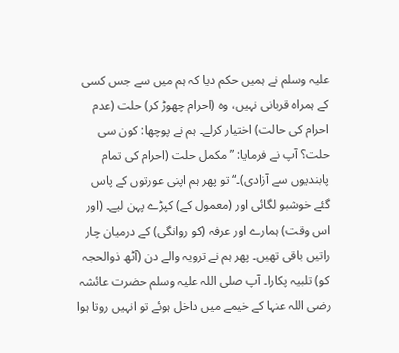علیہ وسلم نے ہمیں حکم دیا کہ ہم میں سے جس کسی کے ہمراہ قربانی نہیں، وہ (احرام چھوڑ کر) حلت (عدم احرام کی حالت) اختیار کرلے۔ ہم نے پوچھا: کون سی حلت؟ آپ نے فرمایا: ”مکمل حلت (احرام کی تمام پابندیوں سے آزادی)۔“ تو پھر ہم اپنی عورتوں کے پاس گئے خوشبو لگائی اور (معمول کے) کپڑے پہن لیے۔ (اور اس وقت) ہمارے اور عرفہ (کو روانگی) کے درمیان چار راتیں باقی تھیں۔ پھر ہم نے ترویہ والے دن (آٹھ ذوالحجہ کو) تلبیہ پکارا۔ آپ صلی اللہ علیہ وسلم حضرت عائشہ رضی اللہ عنہا کے خیمے میں داخل ہوئے تو انہیں روتا ہوا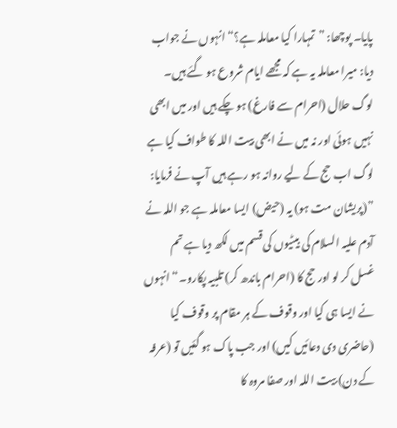پایا۔ پوچھا: ”تمہارا کیا معاملہ ہے؟“ انہوں نے جواب دیا: میرا معاملہ یہ ہے کہ مجھے ایام شروع ہو گئے ہیں۔ لوگ حلال (احرام سے فارغ) ہو چکے ہیں اور میں ابھی نہیں ہوئی اور نہ میں نے ابھی بیت اللہ کا طواف کیا ہے لوگ اب حج کے لیے روانہ ہو رہے ہیں آپ نے فرمایا: ”(پریشان مت ہو) یہ (حیض) ایسا معاملہ ہے جو اللہ نے آدم علیہ السلام کی بیٹیوں کی قسم میں لکھ دیا ہے تم غسل کر لو اور حج کا (احرام باندھ کر) تلبیہ پکارو۔“ انہوں نے ایسا ہی کیا اور وقوف کے ہر مقام پر وقوف کیا (حاضری دی دعائیں کیں) اور جب پاک ہو گئیں تو (عرفہ کے دن) بیت اللہ اور صفا مروہ کا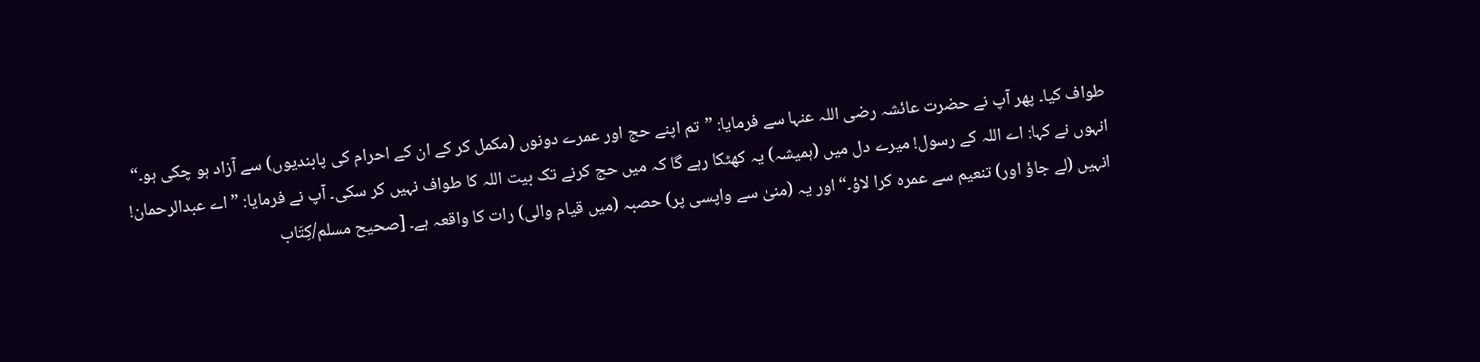طواف کیا۔ پھر آپ نے حضرت عائشہ رضی اللہ عنہا سے فرمایا: ”تم اپنے حج اور عمرے دونوں (مکمل کر کے ان کے احرام کی پابندیوں) سے آزاد ہو چکی ہو۔“ انہوں نے کہا: اے اللہ کے رسول! میرے دل میں (ہمیشہ) یہ کھٹکا رہے گا کہ میں حج کرنے تک بیت اللہ کا طواف نہیں کر سکی۔ آپ نے فرمایا: ”اے عبدالرحمان! انہیں (لے جاؤ اور) تنعیم سے عمرہ کرا لاؤ۔“ اور یہ (منیٰ سے واپسی پر) حصبہ (میں قیام والی) رات کا واقعہ ہے۔ [صحيح مسلم/كِتَاب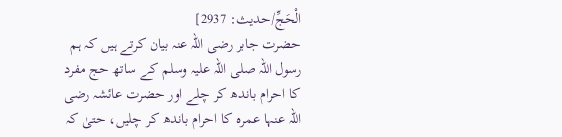الْحَجِّ/حدیث: 2937]
حضرت جابر رضی اللہ عنہ بیان کرتے ہیں کہ ہم رسول اللہ صلی اللہ علیہ وسلم کے ساتھ حج مفرد کا احرام باندھ کر چلے اور حضرت عائشہ رضی اللہ عنہا عمرہ کا احرام باندھ کر چلیں، حتیٰ کہ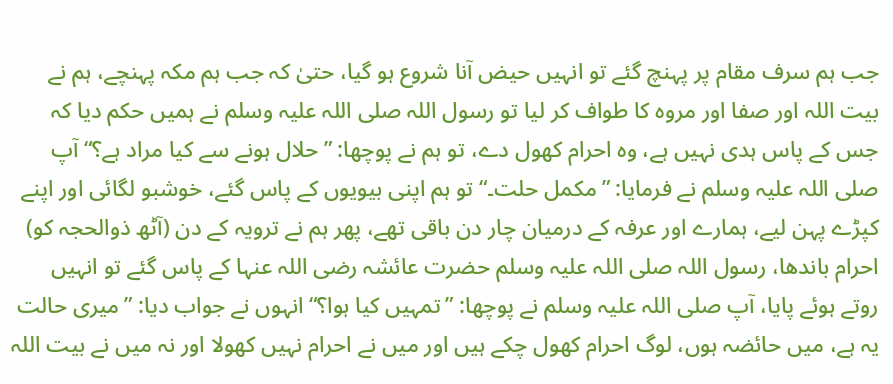جب ہم سرف مقام پر پہنچ گئے تو انہیں حیض آنا شروع ہو گیا، حتیٰ کہ جب ہم مکہ پہنچے، ہم نے بیت اللہ اور صفا اور مروہ کا طواف کر لیا تو رسول اللہ صلی اللہ علیہ وسلم نے ہمیں حکم دیا کہ جس کے پاس ہدی نہیں ہے، وہ احرام کھول دے، تو ہم نے پوچھا: ”حلال ہونے سے کیا مراد ہے؟“ آپ صلی اللہ علیہ وسلم نے فرمایا: ”مکمل حلت۔“ تو ہم اپنی بیویوں کے پاس گئے، خوشبو لگائی اور اپنے کپڑے پہن لیے، ہمارے اور عرفہ کے درمیان چار دن باقی تھے، پھر ہم نے ترویہ کے دن (آٹھ ذوالحجہ کو) احرام باندھا، رسول اللہ صلی اللہ علیہ وسلم حضرت عائشہ رضی اللہ عنہا کے پاس گئے تو انہیں روتے ہوئے پایا، آپ صلی اللہ علیہ وسلم نے پوچھا: ”تمہیں کیا ہوا؟“ انہوں نے جواب دیا: ”میری حالت یہ ہے، میں حائضہ ہوں، لوگ احرام کھول چکے ہیں اور میں نے احرام نہیں کھولا اور نہ میں نے بیت اللہ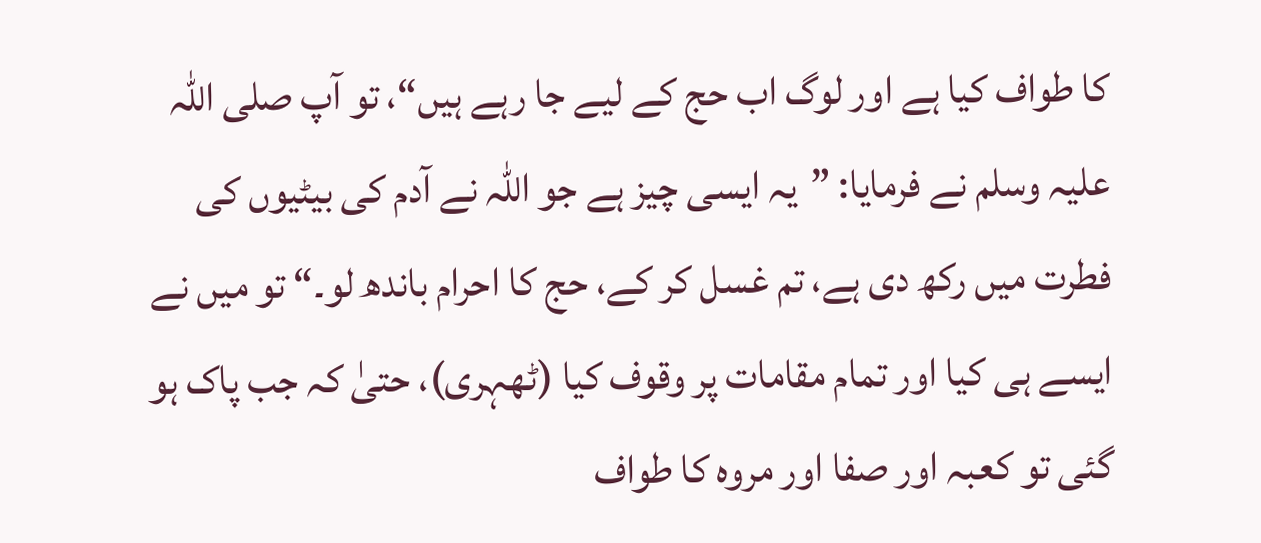کا طواف کیا ہے اور لوگ اب حج کے لیے جا رہے ہیں“، تو آپ صلی اللہ علیہ وسلم نے فرمایا: ”یہ ایسی چیز ہے جو اللہ نے آدم کی بیٹیوں کی فطرت میں رکھ دی ہے، تم غسل کر کے، حج کا احرام باندھ لو۔“ تو میں نے ایسے ہی کیا اور تمام مقامات پر وقوف کیا (ٹھہری)، حتیٰ کہ جب پاک ہو گئی تو کعبہ اور صفا اور مروہ کا طواف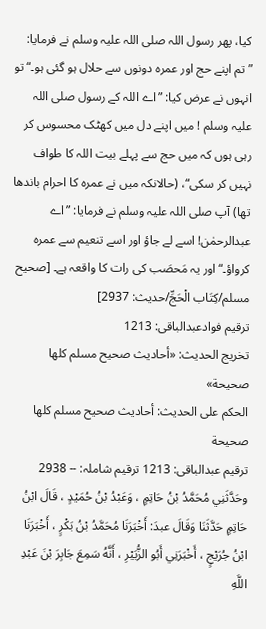کیا، پھر رسول اللہ صلی اللہ علیہ وسلم نے فرمایا: ”تم اپنے حج اور عمرہ دونوں سے حلال ہو گئی ہو۔“ تو انہوں نے عرض کیا: ”اے اللہ کے رسول صلی اللہ علیہ وسلم ! میں اپنے دل میں کھٹک محسوس کر رہی ہوں کہ میں حج سے پہلے بیت اللہ کا طواف نہیں کر سکی“، (حالانکہ میں نے عمرہ کا احرام باندھا تھا) آپ صلی اللہ علیہ وسلم نے فرمایا: ”اے عبدالرحمٰن! اسے لے جاؤ اور اسے تنعیم سے عمرہ کرواؤ۔“ اور یہ مَحصَب کی رات کا واقعہ ہے۔ [صحيح مسلم/كِتَاب الْحَجِّ/حدیث: 2937]
ترقیم فوادعبدالباقی: 1213
تخریج الحدیث: «أحاديث صحيح مسلم كلها صحيحة»
الحكم على الحديث: أحاديث صحيح مسلم كلها صحيحة
ترقیم عبدالباقی: 1213 ترقیم شاملہ: -- 2938
وحَدَّثَنِي مُحَمَّدُ بْنُ حَاتِمٍ ، وَعَبْدُ بْنُ حُمَيْدٍ ، قَالَ ابْنُ حَاتِمٍ حَدَّثَنَا وَقَالَ عبدَ: أَخْبَرَنَا مُحَمَّدُ بْنُ بَكْرٍ ، أَخْبَرَنَا ابْنُ جُرَيْجٍ ، أَخْبَرَنِي أَبُو الزُّبَيْرِ ، أَنَّهُ سَمِعَ جَابِرَ بْنَ عَبْدِ اللَّهِ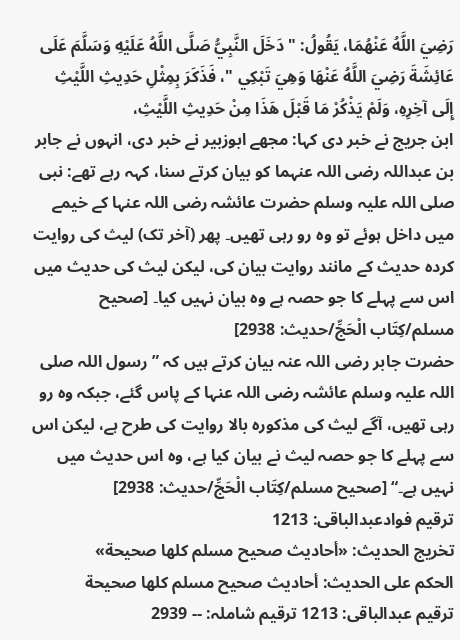رَضِيَ اللَّهُ عَنْهُمَا، يَقُولُ: " دَخَلَ النَّبِيُّ صَلَّى اللَّهُ عَلَيْهِ وَسَلَّمَ عَلَى عَائِشَةَ رَضِيَ اللَّهُ عَنْهَا وَهِيَ تَبْكِي "، فَذَكَرَ بِمِثْلِ حَدِيثِ اللَّيْثِ إِلَى آخِرِهِ، وَلَمْ يَذْكُرْ مَا قَبْلَ هَذَا مِنْ حَدِيثِ اللَّيْثِ،
ابن جریج نے خبر دی کہا: مجھے ابوزبیر نے خبر دی، انہوں نے جابر بن عبداللہ رضی اللہ عنہما کو بیان کرتے سنا، کہہ رہے تھے: نبی صلی اللہ علیہ وسلم حضرت عائشہ رضی اللہ عنہا کے خیمے میں داخل ہوئے تو وہ رو رہی تھیں۔ پھر (آخر تک) لیث کی روایت کردہ حدیث کے مانند روایت بیان کی، لیکن لیث کی حدیث میں اس سے پہلے کا جو حصہ ہے وہ بیان نہیں کیا۔ [صحيح مسلم/كِتَاب الْحَجِّ/حدیث: 2938]
حضرت جابر رضی اللہ عنہ بیان کرتے ہیں کہ ”رسول اللہ صلی اللہ علیہ وسلم عائشہ رضی اللہ عنہا کے پاس گئے، جبکہ وہ رو رہی تھیں، آگے لیث کی مذکورہ بالا روایت کی طرح ہے، لیکن اس سے پہلے کا جو حصہ لیث نے بیان کیا ہے، وہ اس حدیث میں نہیں ہے۔“ [صحيح مسلم/كِتَاب الْحَجِّ/حدیث: 2938]
ترقیم فوادعبدالباقی: 1213
تخریج الحدیث: «أحاديث صحيح مسلم كلها صحيحة»
الحكم على الحديث: أحاديث صحيح مسلم كلها صحيحة
ترقیم عبدالباقی: 1213 ترقیم شاملہ: -- 2939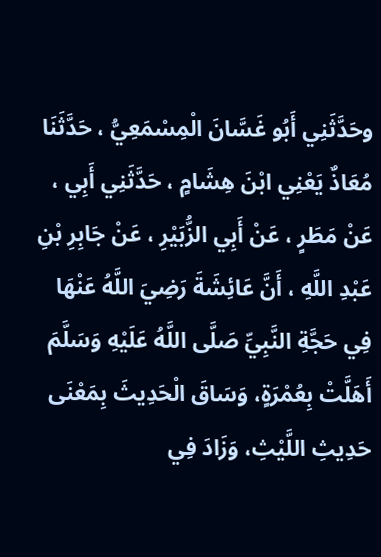وحَدَّثَنِي أَبُو غَسَّانَ الْمِسْمَعِيُّ ، حَدَّثَنَا مُعَاذٌ يَعْنِي ابْنَ هِشَامٍ ، حَدَّثَنِي أَبِي ، عَنْ مَطَرٍ ، عَنْ أَبِي الزُّبَيْرِ ، عَنْ جَابِرِ بْنِ عَبْدِ اللَّهِ ، أَنَّ عَائِشَةَ رَضِيَ اللَّهُ عَنْهَا فِي حَجَّةِ النَّبِيِّ صَلَّى اللَّهُ عَلَيْهِ وَسَلَّمَ أَهَلَّتْ بِعُمْرَةٍ، وَسَاقَ الْحَدِيثَ بِمَعْنَى حَدِيثِ اللَّيْثِ، وَزَادَ فِي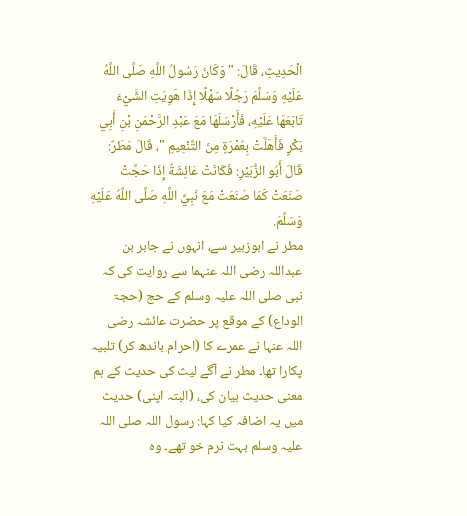الْحَدِيثِ، قَالَ: " وَكَانَ رَسُولُ اللَّهِ صَلَّى اللَّهُ عَلَيْهِ وَسَلَّمَ رَجُلًا سَهْلًا إِذَا هَوِيَتِ الشَّيْءَ تَابَعَهَا عَلَيْهِ، فَأَرْسَلَهَا مَعَ عَبْدِ الرَّحْمَنِ بْنِ أَبِي بَكْرٍ فَأَهَلَّتْ بِعُمْرَةٍ مِنَ التَّنْعِيمِ "، قَالَ مَطَرٌ: قَالَ أَبُو الزُّبَيْرِ: فَكَانَتْ عَائِشَةُ إِذَا حَجَّتْ صَنَعَتْ كَمَا صَنَعَتْ مَعَ نَبِيِّ اللَّهِ صَلَّى اللَّهُ عَلَيْهِ وَسَلَّمَ.
مطر نے ابوزبیر سے، انہوں نے جابر بن عبداللہ رضی اللہ عنہما سے روایت کی کہ نبی صلی اللہ علیہ وسلم کے حج (حجۃ الوداع) کے موقع پر حضرت عائشہ رضی اللہ عنہا نے عمرے کا (احرام باندھ کر) تلبیہ پکارا تھا۔ مطر نے آگے لیث کی حدیث کے ہم معنی حدیث بیان کی، (البتہ اپنی) حدیث میں یہ اضافہ کیا کہا: رسول اللہ صلی اللہ علیہ وسلم بہت نرم خو تھے۔ وہ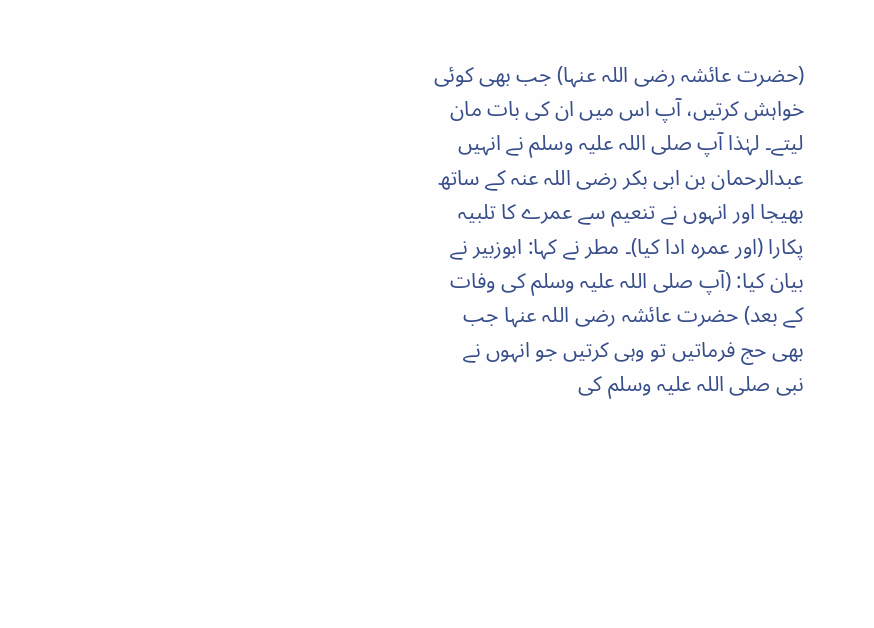(حضرت عائشہ رضی اللہ عنہا) جب بھی کوئی خواہش کرتیں، آپ اس میں ان کی بات مان لیتے۔ لہٰذا آپ صلی اللہ علیہ وسلم نے انہیں عبدالرحمان بن ابی بکر رضی اللہ عنہ کے ساتھ بھیجا اور انہوں نے تنعیم سے عمرے کا تلبیہ پکارا (اور عمرہ ادا کیا)۔ مطر نے کہا: ابوزبیر نے بیان کیا: (آپ صلی اللہ علیہ وسلم کی وفات کے بعد) حضرت عائشہ رضی اللہ عنہا جب بھی حج فرماتیں تو وہی کرتیں جو انہوں نے نبی صلی اللہ علیہ وسلم کی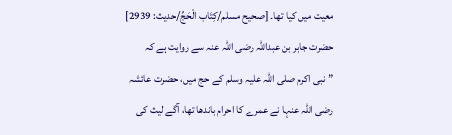معیت میں کیا تھا۔ [صحيح مسلم/كِتَاب الْحَجِّ/حدیث: 2939]
حضرت جابر بن عبداللہ رضی اللہ عنہ سے روایت ہے کہ ”نبی اکرم صلی اللہ علیہ وسلم کے حج میں، حضرت عائشہ رضی اللہ عنہا نے عمرے کا احرام باندھا تھا، آگے لیث کی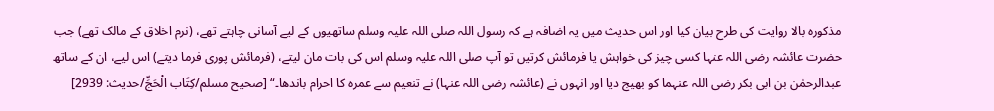مذکورہ بالا روایت کی طرح بیان کیا اور اس حدیث میں یہ اضافہ ہے کہ رسول اللہ صلی اللہ علیہ وسلم ساتھیوں کے لیے آسانی چاہتے تھے، (نرم اخلاق کے مالک تھے) جب حضرت عائشہ رضی اللہ عنہا کسی چیز کی خواہش یا فرمائش کرتیں تو آپ صلی اللہ علیہ وسلم اس کی بات مان لیتے، (فرمائش پوری فرما دیتے) اس لیے، ان کے ساتھ عبدالرحمٰن بن ابی بکر رضی اللہ عنہما کو بھیج دیا اور انہوں نے (عائشہ رضی اللہ عنہا) نے تنعیم سے عمرہ کا احرام باندھا۔“ [صحيح مسلم/كِتَاب الْحَجِّ/حدیث: 2939]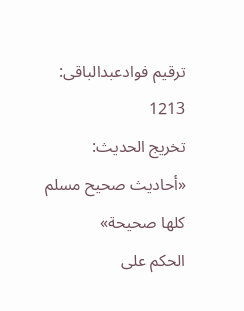ترقیم فوادعبدالباقی: 1213
تخریج الحدیث: «أحاديث صحيح مسلم كلها صحيحة»
الحكم على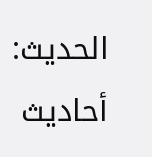الحديث: أحاديث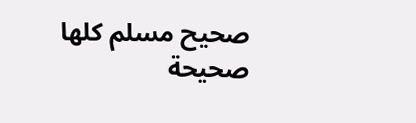صحيح مسلم كلها صحيحة